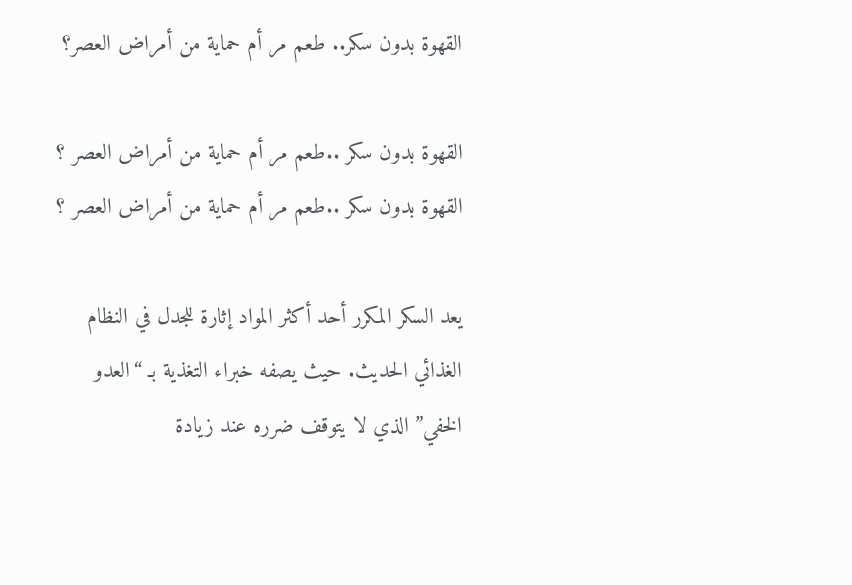القهوة بدون سكر.. طعم مر أم حماية من أمراض العصر؟

القهوة بدون سكر ..طعم مر أم حماية من أمراض العصر ؟
القهوة بدون سكر ..طعم مر أم حماية من أمراض العصر ؟

يعد السكر المكرر أحد أكثر المواد إثارة للجدل في النظام الغذائي الحديث. حيث يصفه خبراء التغذية بـ “العدو الخفي” الذي لا يتوقف ضرره عند زيادة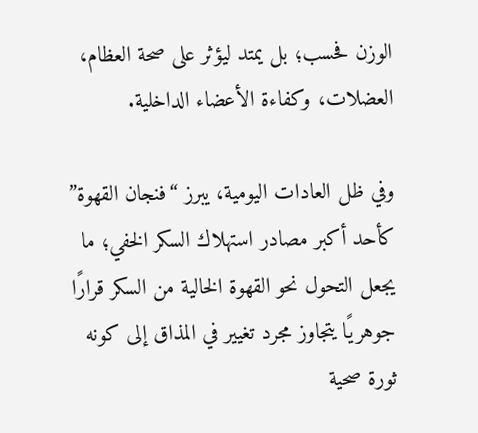الوزن فحسب؛ بل يمتد ليؤثر على صحة العظام، العضلات، وكفاءة الأعضاء الداخلية.

وفي ظل العادات اليومية، يبرز “فنجان القهوة” كأحد أكبر مصادر استهلاك السكر الخفي؛ ما يجعل التحول نحو القهوة الخالية من السكر قرارًا جوهريًا يتجاوز مجرد تغيير في المذاق إلى كونه ثورة صحية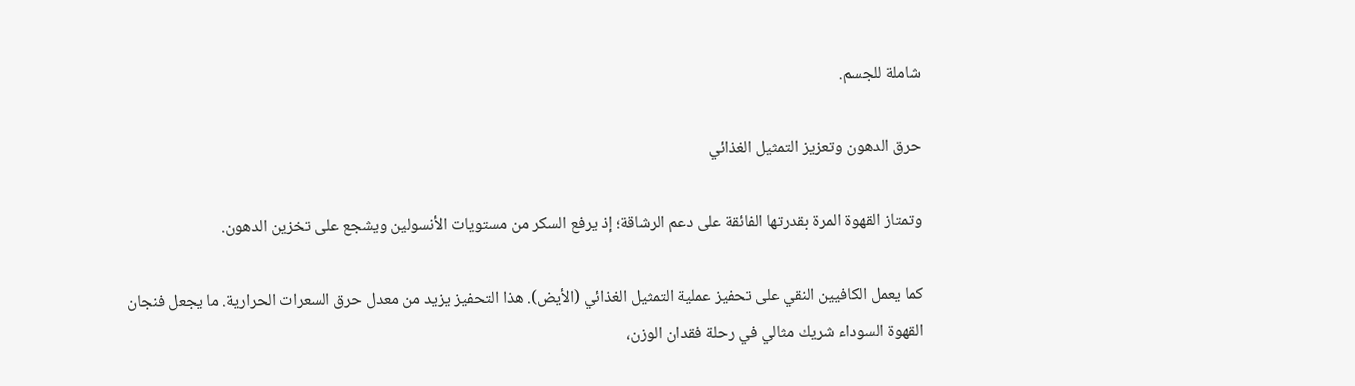شاملة للجسم.

حرق الدهون وتعزيز التمثيل الغذائي

وتمتاز القهوة المرة بقدرتها الفائقة على دعم الرشاقة؛ إذ يرفع السكر من مستويات الأنسولين ويشجع على تخزين الدهون.

كما يعمل الكافيين النقي على تحفيز عملية التمثيل الغذائي (الأيض). هذا التحفيز يزيد من معدل حرق السعرات الحرارية. ما يجعل فنجان القهوة السوداء شريك مثالي في رحلة فقدان الوزن،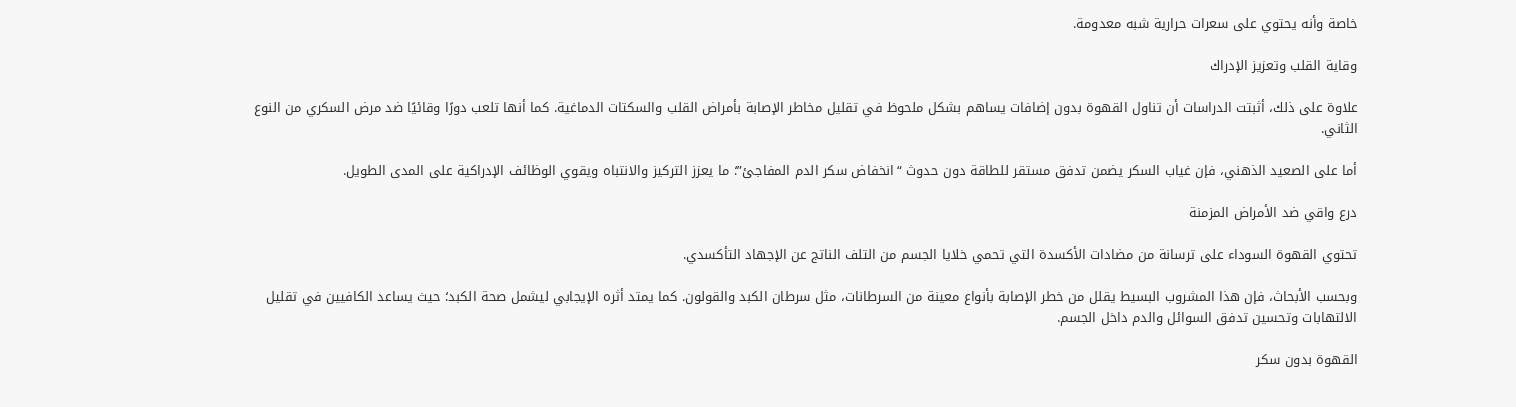خاصة وأنه يحتوي على سعرات حرارية شبه معدومة.

وقاية القلب وتعزيز الإدراك

علاوة على ذلك، أثبتت الدراسات أن تناول القهوة بدون إضافات يساهم بشكل ملحوظ في تقليل مخاطر الإصابة بأمراض القلب والسكتات الدماغية. كما أنها تلعب دورًا وقائيًا ضد مرض السكري من النوع الثاني.

أما على الصعيد الذهني، فإن غياب السكر يضمن تدفق مستقر للطاقة دون حدوث “انخفاض سكر الدم المفاجئ”؛ ما يعزز التركيز والانتباه ويقوي الوظائف الإدراكية على المدى الطويل.

درع واقي ضد الأمراض المزمنة

تحتوي القهوة السوداء على ترسانة من مضادات الأكسدة التي تحمي خلايا الجسم من التلف الناتج عن الإجهاد التأكسدي.

وبحسب الأبحاث، فإن هذا المشروب البسيط يقلل من خطر الإصابة بأنواع معينة من السرطانات، مثل سرطان الكبد والقولون. كما يمتد أثره الإيجابي ليشمل صحة الكبد؛ حيث يساعد الكافيين في تقليل الالتهابات وتحسين تدفق السوائل والدم داخل الجسم.

القهوة بدون سكر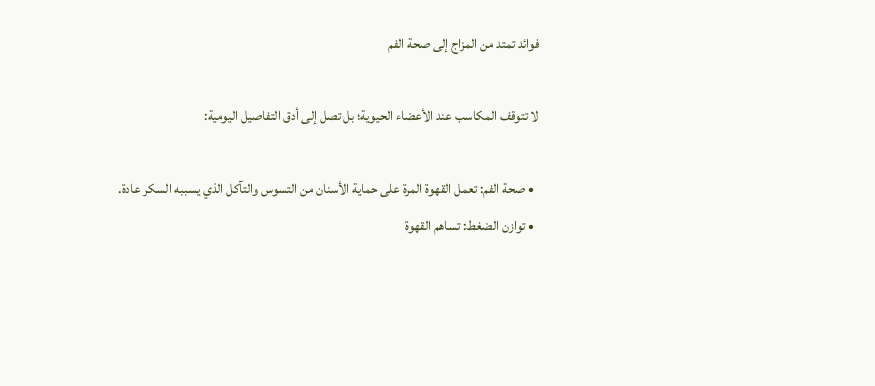فوائد تمتد من المزاج إلى صحة الفم

لا تتوقف المكاسب عند الأعضاء الحيوية؛ بل تصل إلى أدق التفاصيل اليومية:

  • صحة الفم: تعمل القهوة المرة على حماية الأسنان من التسوس والتآكل الذي يسببه السكر عادة.
  • توازن الضغط: تساهم القهوة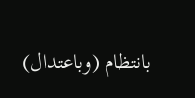بانتظام (وباعتدال)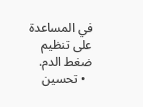في المساعدة على تنظيم ضغط الدم.
  • تحسين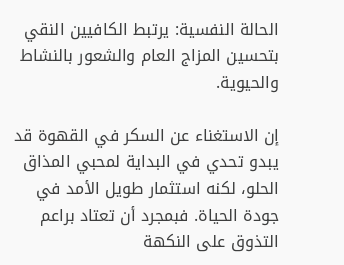الحالة النفسية: يرتبط الكافيين النقي بتحسين المزاج العام والشعور بالنشاط والحيوية.

إن الاستغناء عن السكر في القهوة قد يبدو تحدي في البداية لمحبي المذاق الحلو، لكنه استثمار طويل الأمد في جودة الحياة. فبمجرد أن تعتاد براعم التذوق على النكهة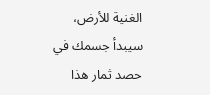الغنية للأرض، سيبدأ جسمك في حصد ثمار هذا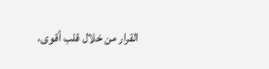القرار من خلال قلب أقوى،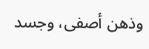وذهن أصفى، وجسد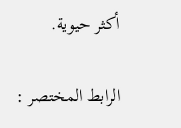أكثر حيوية.

الرابط المختصر :